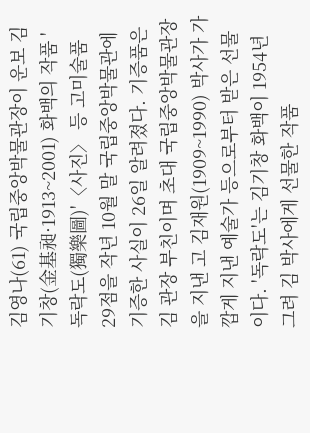김영나(61) 국립중앙박물관장이 운보 김기창(金基昶·1913~2001) 화백의 작품 '독락도(獨樂圖)'〈사진〉 등 고미술품 29점을 작년 10월 말 국립중앙박물관에 기증한 사실이 26일 알려졌다. 기증품은 김 관장 부친이며 초대 국립중앙박물관장을 지낸 고 김재원(1909~1990) 박사가 가깝게 지낸 예술가 등으로부터 받은 선물이다. '독락도'는 김기창 화백이 1954년 그려 김 박사에게 선물한 작품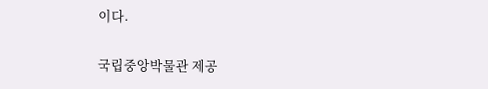이다.

국립중앙박물관 제공